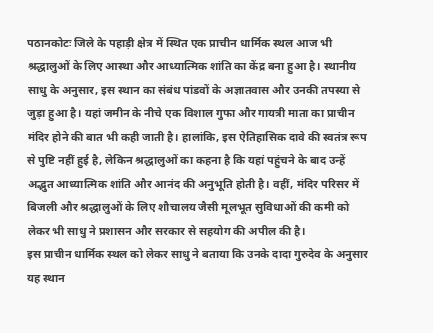पठानकोटः जिले के पहाड़ी क्षेत्र में स्थित एक प्राचीन धार्मिक स्थल आज भी श्रद्धालुओं के लिए आस्था और आध्यात्मिक शांति का केंद्र बना हुआ है। स्थानीय साधु के अनुसार, इस स्थान का संबंध पांडवों के अज्ञातवास और उनकी तपस्या से जुड़ा हुआ है। यहां जमीन के नीचे एक विशाल गुफा और गायत्री माता का प्राचीन मंदिर होने की बात भी कही जाती है। हालांकि, इस ऐतिहासिक दावे की स्वतंत्र रूप से पुष्टि नहीं हुई है, लेकिन श्रद्धालुओं का कहना है कि यहां पहुंचने के बाद उन्हें अद्भुत आध्यात्मिक शांति और आनंद की अनुभूति होती है। वहीं, मंदिर परिसर में बिजली और श्रद्धालुओं के लिए शौचालय जैसी मूलभूत सुविधाओं की कमी को लेकर भी साधु ने प्रशासन और सरकार से सहयोग की अपील की है।
इस प्राचीन धार्मिक स्थल को लेकर साधु ने बताया कि उनके दादा गुरुदेव के अनुसार यह स्थान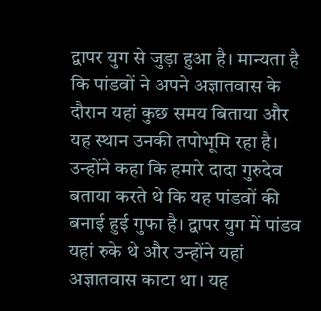द्वापर युग से जुड़ा हुआ है। मान्यता है कि पांडवों ने अपने अज्ञातवास के दौरान यहां कुछ समय बिताया और यह स्थान उनकी तपोभूमि रहा है। उन्होंने कहा कि हमारे दादा गुरुदेव बताया करते थे कि यह पांडवों की बनाई हुई गुफा है। द्वापर युग में पांडव यहां रुके थे और उन्होंने यहां अज्ञातवास काटा था। यह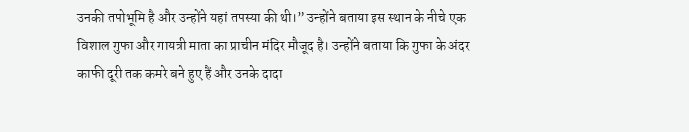उनकी तपोभूमि है और उन्होंने यहां तपस्या की थी।” उन्होंने बताया इस स्थान के नीचे एक विशाल गुफा और गायत्री माता का प्राचीन मंदिर मौजूद है। उन्होंने बताया कि गुफा के अंदर काफी दूरी तक कमरे बने हुए हैं और उनके दादा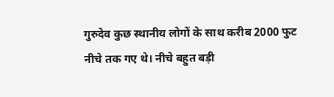गुरुदेव कुछ स्थानीय लोगों के साथ करीब 2000 फुट नीचे तक गए थे। नीचे बहुत बड़ी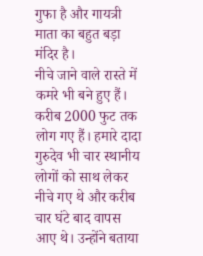गुफा है और गायत्री माता का बहुत बड़ा मंदिर है।
नीचे जाने वाले रास्ते में कमरे भी बने हुए हैं। करीब 2000 फुट तक लोग गए हैं। हमारे दादा गुरुदेव भी चार स्थानीय लोगों को साथ लेकर नीचे गए थे और करीब चार घंटे बाद वापस आए थे। उन्होंने बताया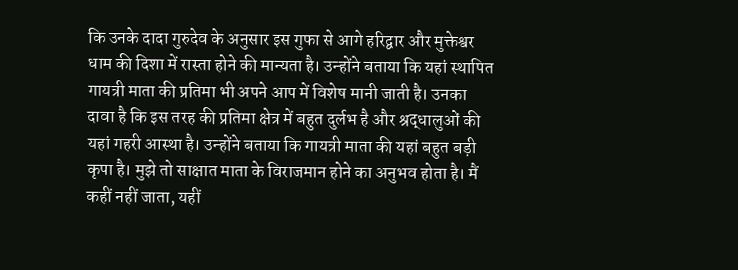कि उनके दादा गुरुदेव के अनुसार इस गुफा से आगे हरिद्वार और मुक्तेश्वर धाम की दिशा में रास्ता होने की मान्यता है। उन्होंने बताया कि यहां स्थापित गायत्री माता की प्रतिमा भी अपने आप में विशेष मानी जाती है। उनका दावा है कि इस तरह की प्रतिमा क्षेत्र में बहुत दुर्लभ है और श्रद्धालुओं की यहां गहरी आस्था है। उन्होंने बताया कि गायत्री माता की यहां बहुत बड़ी कृपा है। मुझे तो साक्षात माता के विराजमान होने का अनुभव होता है। मैं कहीं नहीं जाता, यहीं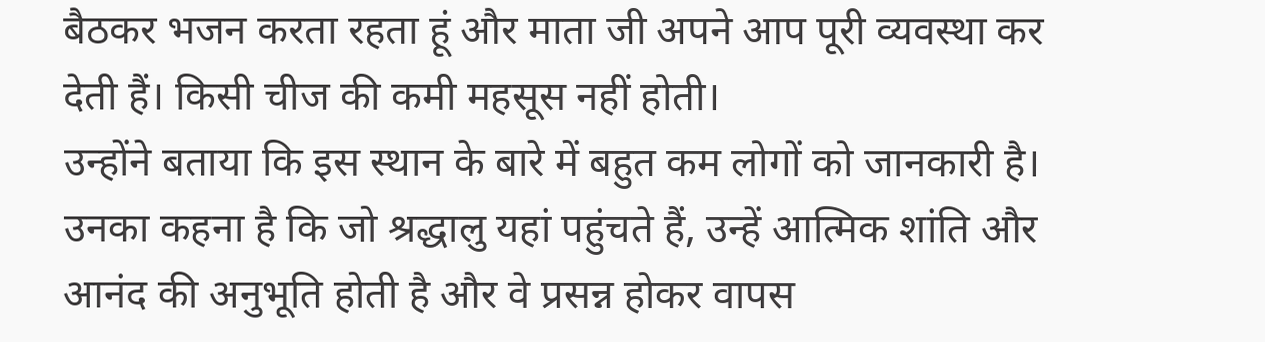बैठकर भजन करता रहता हूं और माता जी अपने आप पूरी व्यवस्था कर देती हैं। किसी चीज की कमी महसूस नहीं होती।
उन्होंने बताया कि इस स्थान के बारे में बहुत कम लोगों को जानकारी है। उनका कहना है कि जो श्रद्धालु यहां पहुंचते हैं, उन्हें आत्मिक शांति और आनंद की अनुभूति होती है और वे प्रसन्न होकर वापस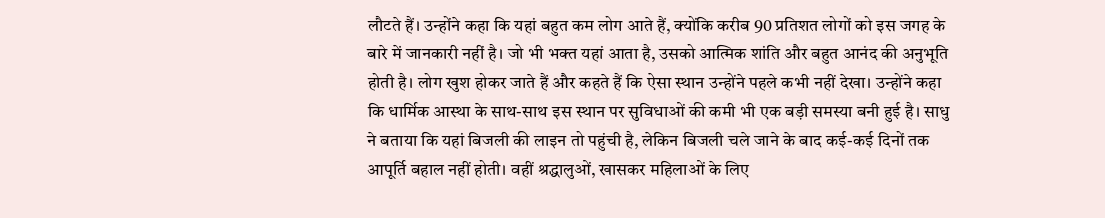लौटते हैं। उन्होंने कहा कि यहां बहुत कम लोग आते हैं, क्योंकि करीब 90 प्रतिशत लोगों को इस जगह के बारे में जानकारी नहीं है। जो भी भक्त यहां आता है, उसको आत्मिक शांति और बहुत आनंद की अनुभूति होती है। लोग खुश होकर जाते हैं और कहते हैं कि ऐसा स्थान उन्होंने पहले कभी नहीं देखा। उन्होंने कहा कि धार्मिक आस्था के साथ-साथ इस स्थान पर सुविधाओं की कमी भी एक बड़ी समस्या बनी हुई है। साधु ने बताया कि यहां बिजली की लाइन तो पहुंची है, लेकिन बिजली चले जाने के बाद कई-कई दिनों तक आपूर्ति बहाल नहीं होती। वहीं श्रद्धालुओं, खासकर महिलाओं के लिए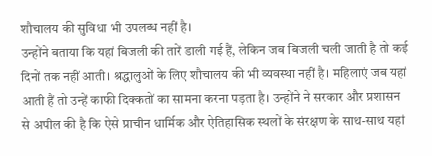शौचालय की सुविधा भी उपलब्ध नहीं है।
उन्होंने बताया कि यहां बिजली की तारें डाली गई हैं, लेकिन जब बिजली चली जाती है तो कई दिनों तक नहीं आती। श्रद्धालुओं के लिए शौचालय की भी व्यवस्था नहीं है। महिलाएं जब यहां आती हैं तो उन्हें काफी दिक्कतों का सामना करना पड़ता है। उन्होंने ने सरकार और प्रशासन से अपील की है कि ऐसे प्राचीन धार्मिक और ऐतिहासिक स्थलों के संरक्षण के साथ-साथ यहां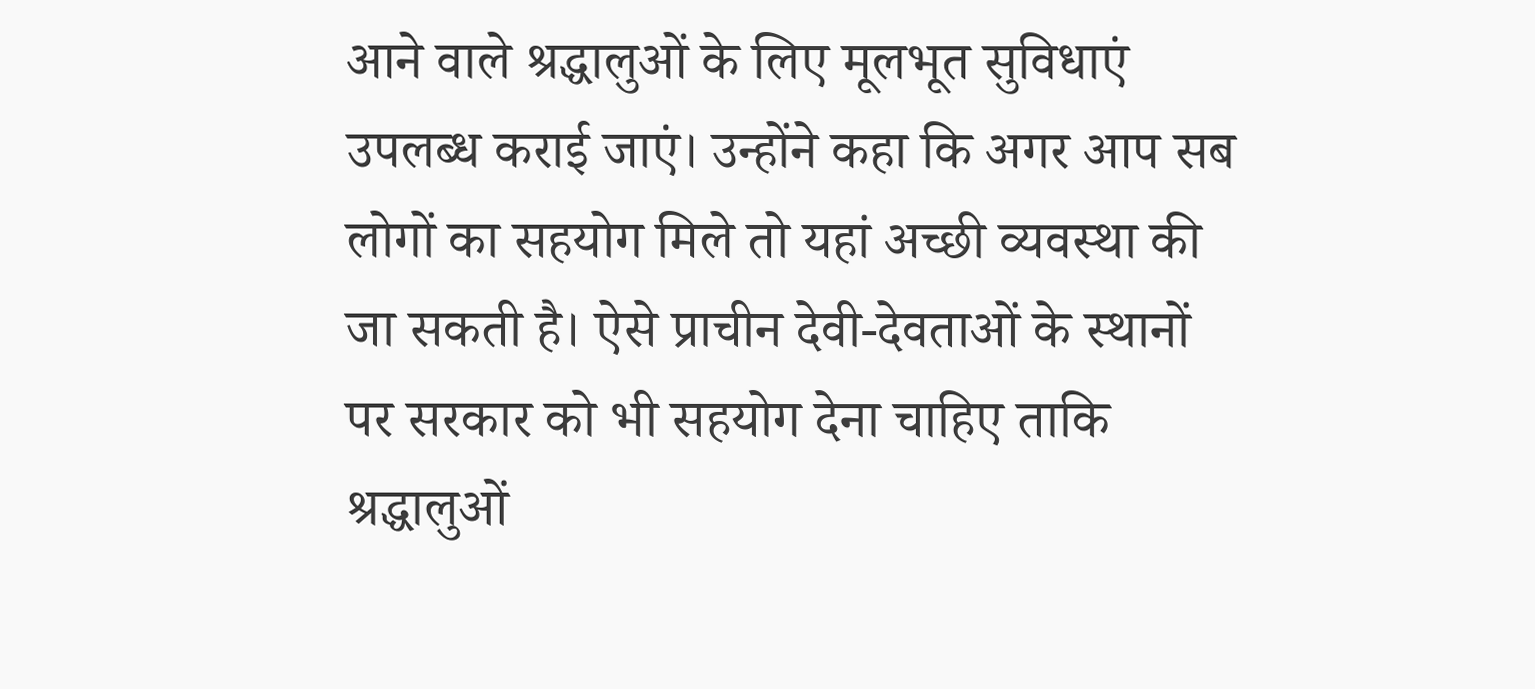आने वाले श्रद्धालुओं के लिए मूलभूत सुविधाएं उपलब्ध कराई जाएं। उन्होंने कहा कि अगर आप सब लोगों का सहयोग मिले तो यहां अच्छी व्यवस्था की जा सकती है। ऐसे प्राचीन देवी-देवताओं के स्थानों पर सरकार को भी सहयोग देना चाहिए ताकि श्रद्धालुओं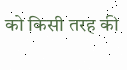को किसी तरह की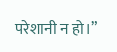परेशानी न हो।”